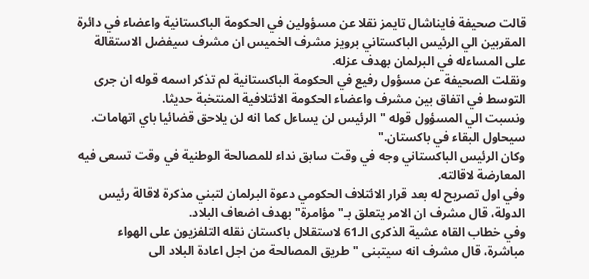قالت صحيفة فايناشال تايمز نقلا عن مسؤولين في الحكومة الباكستانية واعضاء في دائرة المقربين الي الرئيس الباكستاني برويز مشرف الخميس ان مشرف سيفضل الاستقالة على المساءله في البرلمان بهدف عزله.
ونقلت الصحيفة عن مسؤول رفيع في الحكومة الباكستانية لم تذكر اسمه قوله ان جرى التوسط في اتفاق بين مشرف واعضاء الحكومة الائتلافية المنتخبة حديثا.
ونسبت الي المسؤول قوله "الرئيس لن يساءل كما انه لن يلاحق قضائيا باي اتهامات. سيحاول البقاء في باكستان."
وكان الرئيس الباكستاني وجه في وقت سابق نداء للمصالحة الوطنية في وقت تسعى فيه المعارضة لاقالته.
وفي اول تصريح له بعد قرار الائتلاف الحكومي دعوة البرلمان لتبني مذكرة لاقالة رئيس الدولة، قال مشرف ان الامر يتعلق بـ"مؤامرة" بهدف اضعاف البلاد.
وفي خطاب القاه عشية الذكرى الـ61 لاستقلال باكستان نقله التلفزيون على الهواء مباشرة، قال مشرف انه سيتبنى "طريق المصالحة من اجل اعادة البلاد الى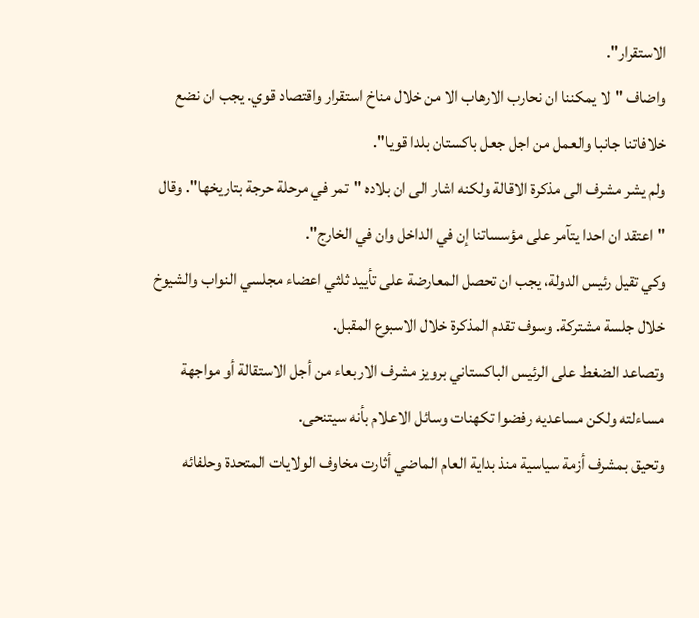الاستقرار".
واضاف "لا يمكننا ان نحارب الارهاب الا من خلال مناخ استقرار واقتصاد قوي. يجب ان نضع خلافاتنا جانبا والعمل من اجل جعل باكستان بلدا قويا".
ولم يشر مشرف الى مذكرة الاقالة ولكنه اشار الى ان بلاده "تمر في مرحلة حرجة بتاريخها". وقال "اعتقد ان احدا يتآمر على مؤسساتنا إن في الداخل وان في الخارج".
وكي تقيل رئيس الدولة، يجب ان تحصل المعارضة على تأييد ثلثي اعضاء مجلسي النواب والشيوخ خلال جلسة مشتركة. وسوف تقدم المذكرة خلال الاسبوع المقبل.
وتصاعد الضغط على الرئيس الباكستاني برويز مشرف الاربعاء من أجل الاستقالة أو مواجهة مساءلته ولكن مساعديه رفضوا تكهنات وسائل الاعلام بأنه سيتنحى.
وتحيق بمشرف أزمة سياسية منذ بداية العام الماضي أثارت مخاوف الولايات المتحدة وحلفائه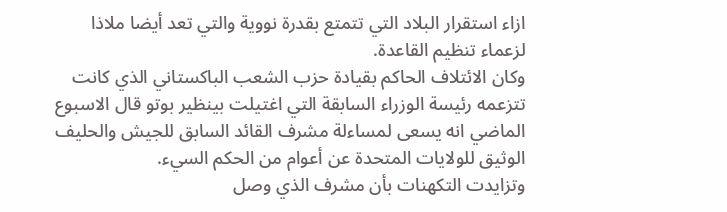ازاء استقرار البلاد التي تتمتع بقدرة نووية والتي تعد أيضا ملاذا لزعماء تنظيم القاعدة.
وكان الائتلاف الحاكم بقيادة حزب الشعب الباكستاني الذي كانت تتزعمه رئيسة الوزراء السابقة التي اغتيلت بينظير بوتو قال الاسبوع الماضي انه يسعى لمساءلة مشرف القائد السابق للجيش والحليف الوثيق للولايات المتحدة عن أعوام من الحكم السيء.
وتزايدت التكهنات بأن مشرف الذي وصل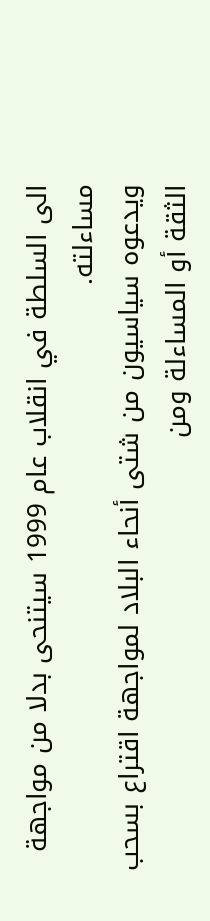الى السلطة في انقلاب عام 1999 سيتنحى بدلا من مواجهة مساءلته.
ويدعوه سياسيون من شتى أنحاء البلاد لمواجهة اقتراع بسحب الثقة أو المساءلة ومن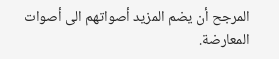المرجح أن يضم المزيد أصواتهم الى أصوات المعارضة.